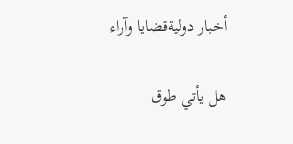أخبار دوليةقضايا وآراء

هل يأتي طوق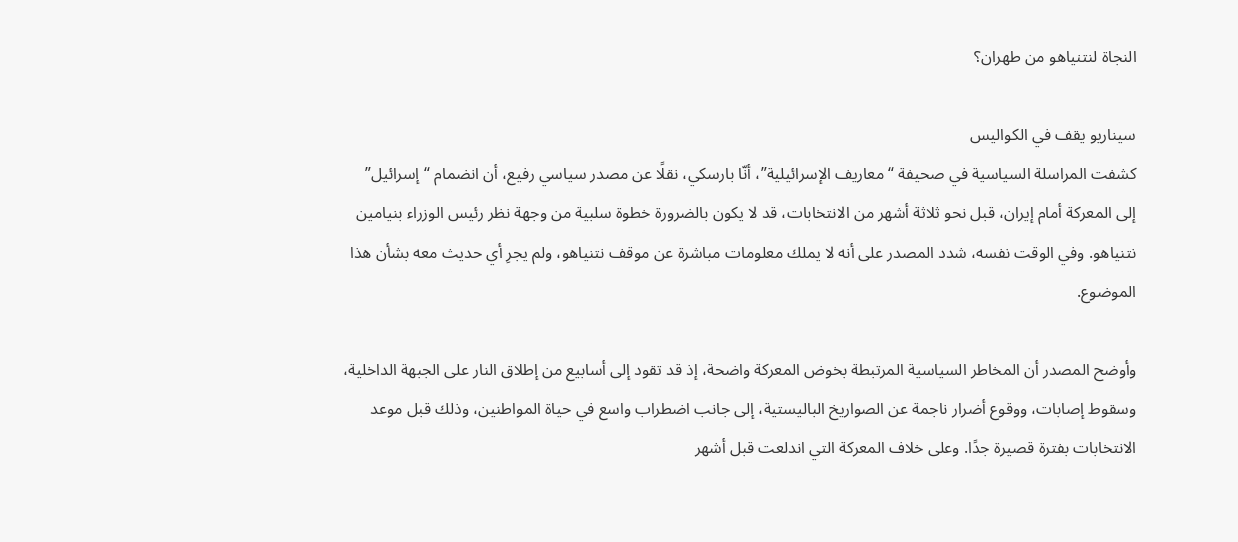النجاة لنتنياهو من طهران؟

سيناريو يقف في الكواليس
كشفت المراسلة السياسية في صحيفة “معاريف الإسرائيلية”، أنّا بارسكي، نقلًا عن مصدر سياسي رفيع، أن انضمام “إسرائيل” إلى المعركة أمام إيران، قبل نحو ثلاثة أشهر من الانتخابات، قد لا يكون بالضرورة خطوة سلبية من وجهة نظر رئيس الوزراء بنيامين نتنياهو. وفي الوقت نفسه، شدد المصدر على أنه لا يملك معلومات مباشرة عن موقف نتنياهو، ولم يجرِ أي حديث معه بشأن هذا الموضوع.

وأوضح المصدر أن المخاطر السياسية المرتبطة بخوض المعركة واضحة، إذ قد تقود إلى أسابيع من إطلاق النار على الجبهة الداخلية، وسقوط إصابات، ووقوع أضرار ناجمة عن الصواريخ الباليستية، إلى جانب اضطراب واسع في حياة المواطنين، وذلك قبل موعد الانتخابات بفترة قصيرة جدًا. وعلى خلاف المعركة التي اندلعت قبل أشهر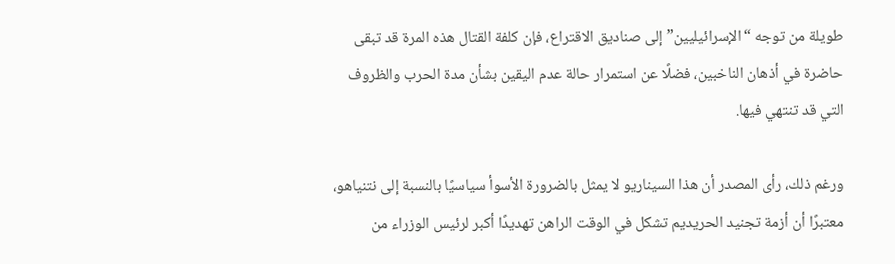طويلة من توجه “الإسرائيليين” إلى صناديق الاقتراع، فإن كلفة القتال هذه المرة قد تبقى حاضرة في أذهان الناخبين، فضلًا عن استمرار حالة عدم اليقين بشأن مدة الحرب والظروف التي قد تنتهي فيها.

ورغم ذلك، رأى المصدر أن هذا السيناريو لا يمثل بالضرورة الأسوأ سياسيًا بالنسبة إلى نتنياهو، معتبرًا أن أزمة تجنيد الحريديم تشكل في الوقت الراهن تهديدًا أكبر لرئيس الوزراء من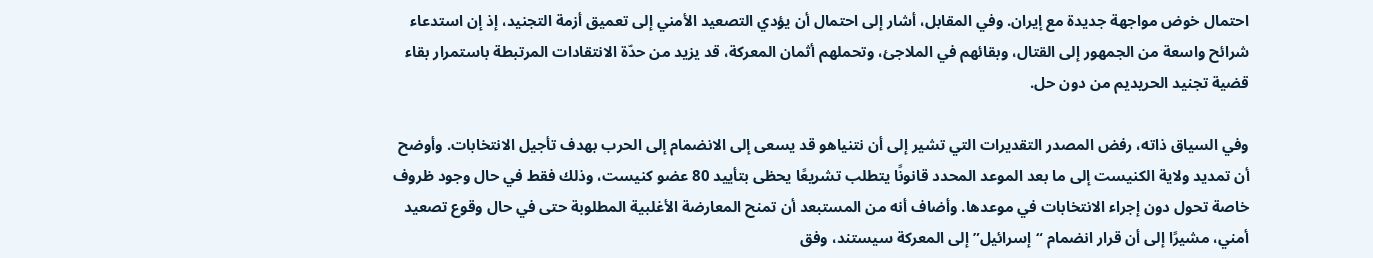احتمال خوض مواجهة جديدة مع إيران. وفي المقابل، أشار إلى احتمال أن يؤدي التصعيد الأمني إلى تعميق أزمة التجنيد، إذ إن استدعاء شرائح واسعة من الجمهور إلى القتال، وبقائهم في الملاجئ، وتحملهم أثمان المعركة، قد يزيد من حدّة الانتقادات المرتبطة باستمرار بقاء قضية تجنيد الحريديم من دون حل.

وفي السياق ذاته، رفض المصدر التقديرات التي تشير إلى أن نتنياهو قد يسعى إلى الانضمام إلى الحرب بهدف تأجيل الانتخابات. وأوضح أن تمديد ولاية الكنيست إلى ما بعد الموعد المحدد قانونًا يتطلب تشريعًا يحظى بتأييد 80 عضو كنيست، وذلك فقط في حال وجود ظروف خاصة تحول دون إجراء الانتخابات في موعدها. وأضاف أنه من المستبعد أن تمنح المعارضة الأغلبية المطلوبة حتى في حال وقوع تصعيد أمني، مشيرًا إلى أن قرار انضمام “إسرائيل” إلى المعركة سيستند، وفق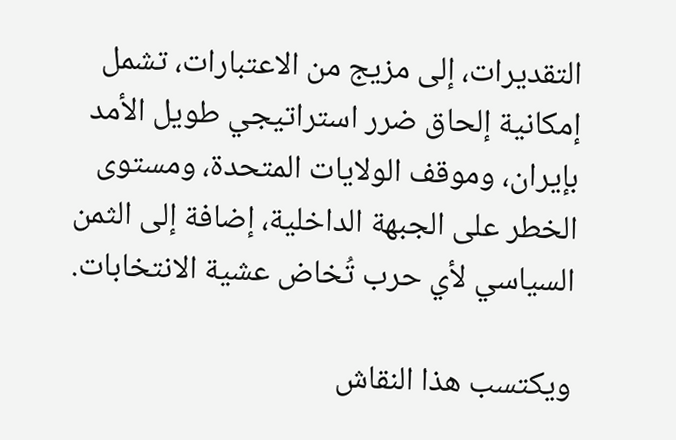التقديرات، إلى مزيج من الاعتبارات، تشمل إمكانية إلحاق ضرر استراتيجي طويل الأمد بإيران، وموقف الولايات المتحدة، ومستوى الخطر على الجبهة الداخلية، إضافة إلى الثمن السياسي لأي حرب تُخاض عشية الانتخابات.

ويكتسب هذا النقاش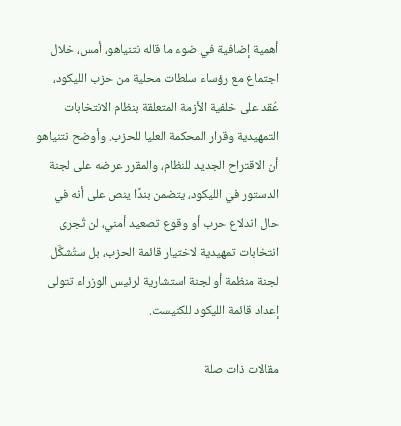أهمية إضافية في ضوء ما قاله نتنياهو، أمس، خلال اجتماع مع رؤساء سلطات محلية من حزب الليكود، عُقد على خلفية الأزمة المتعلقة بنظام الانتخابات التمهيدية وقرار المحكمة العليا للحزب. وأوضح نتنياهو أن الاقتراح الجديد للنظام، والمقرر عرضه على لجنة الدستور في الليكود، يتضمن بندًا ينص على أنه في حال اندلاع حرب أو وقوع تصعيد أمني، لن تُجرى انتخابات تمهيدية لاختيار قائمة الحزب، بل ستُشكَّل لجنة منظمة أو لجنة استشارية لرئيس الوزراء تتولى إعداد قائمة الليكود للكنيست.

مقالات ذات صلة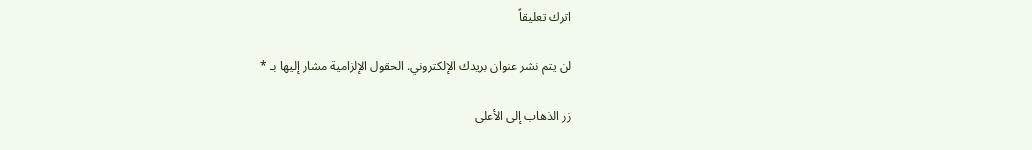اترك تعليقاً

لن يتم نشر عنوان بريدك الإلكتروني. الحقول الإلزامية مشار إليها بـ *

زر الذهاب إلى الأعلى